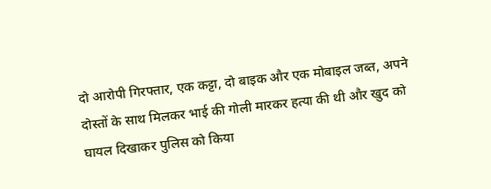दो आरोपी गिरफ्तार, एक कट्टा, दो बाइक और एक मोबाइल जब्त, अपने दोस्तों के साथ मिलकर भाई की गोली मारकर हत्या की थी और खुद को घायल दिखाकर पुलिस को किया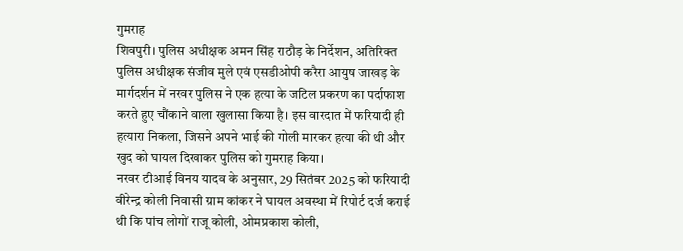गुमराह
शिवपुरी। पुलिस अधीक्षक अमन सिंह राठौड़ के निर्देशन, अतिरिक्त पुलिस अधीक्षक संजीव मुले एवं एसडीओपी करैरा आयुष जाखड़ के मार्गदर्शन में नरवर पुलिस ने एक हत्या के जटिल प्रकरण का पर्दाफाश करते हुए चौंकाने वाला खुलासा किया है। इस वारदात में फरियादी ही हत्यारा निकला, जिसने अपने भाई की गोली मारकर हत्या की थी और खुद को घायल दिखाकर पुलिस को गुमराह किया।
नरवर टीआई विनय यादव के अनुसार, 29 सितंबर 2025 को फरियादी वीरेन्द्र कोली निवासी ग्राम कांकर ने घायल अवस्था में रिपोर्ट दर्ज कराई थी कि पांच लोगों राजू कोली, ओमप्रकाश कोली,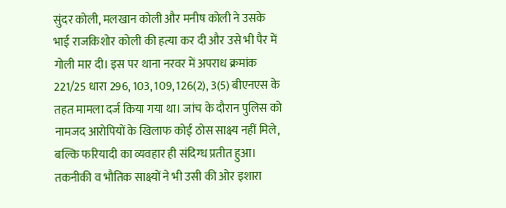सुंदर कोली, मलखान कोली और मनीष कोली ने उसके भाई राजकिशोर कोली की हत्या कर दी और उसे भी पैर में गोली मार दी। इस पर थाना नरवर में अपराध क्रमांक 221/25 धारा 296, 103, 109, 126(2), 3(5) बीएनएस के तहत मामला दर्ज किया गया था। जांच के दौरान पुलिस को नामजद आरोपियों के खिलाफ कोई ठोस साक्ष्य नहीं मिले, बल्कि फरियादी का व्यवहार ही संदिग्ध प्रतीत हुआ। तकनीकी व भौतिक साक्ष्यों ने भी उसी की ओर इशारा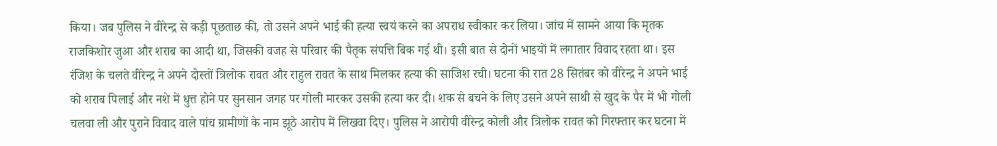किया। जब पुलिस ने वीरेन्द्र से कड़ी पूछताछ की, तो उसने अपने भाई की हत्या स्वयं करने का अपराध स्वीकार कर लिया। जांच में सामने आया कि मृतक राजकिशोर जुआ और शराब का आदी था, जिसकी वजह से परिवार की पैतृक संपत्ति बिक गई थी। इसी बात से दोनों भाइयों में लगातार विवाद रहता था। इस रंजिश के चलते वीरेन्द्र ने अपने दोस्तों त्रिलोक रावत और राहुल रावत के साथ मिलकर हत्या की साजिश रची। घटना की रात 28 सितंबर को वीरेन्द्र ने अपने भाई को शराब पिलाई और नशे में धुत्त होने पर सुनसान जगह पर गोली मारकर उसकी हत्या कर दी। शक से बचने के लिए उसने अपने साथी से खुद के पैर में भी गोली चलवा ली और पुराने विवाद वाले पांच ग्रामीणों के नाम झूठे आरोप में लिखवा दिए। पुलिस ने आरोपी वीरेन्द्र कोली और त्रिलोक रावत को गिरफ्तार कर घटना में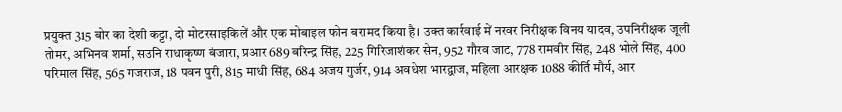प्रयुक्त 315 बोर का देशी कट्टा, दो मोटरसाइकिलें और एक मोबाइल फोन बरामद किया है। उक्त कार्रवाई में नरवर निरीक्षक विनय यादव, उपनिरीक्षक जूली तोमर, अभिनव शर्मा, सउनि राधाकृष्ण बंजारा, प्रआर 689 बरिन्द्र सिंह, 225 गिरिजाशंकर सेन, 952 गौरव जाट, 778 रामवीर सिंह, 248 भोले सिंह, 400 परिमाल सिंह, 565 गजराज, 18 पवन पुरी, 815 माधी सिंह, 684 अजय गुर्जर, 914 अवधेश भारद्वाज, महिला आरक्षक 1088 कीर्ति मौर्य, आर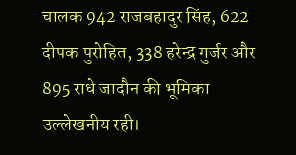चालक 942 राजबहादुर सिंह, 622 दीपक पुरोहित, 338 हरेन्द्र गुर्जर और 895 राधे जादौन की भूमिका उल्लेखनीय रही।